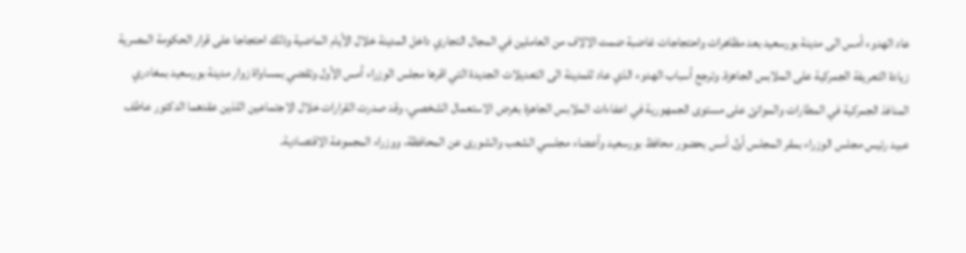عاد الهدوء أمس الى مدينة بورسعيد بعد مظاهرات واحتجاجات غاضبة ضمت الالاف من العاملين في المجال التجاري داخل المدينة خلال الأيام الماضية وذلك احتجاجا على قرار الحكومة المصرية زيادة التعريفة الجمركية على الملابس الجاهزة. وترجع أسباب الهدوء الذي عاد للمدينة الى التعديلات الجديدة التي اقرها مجلس الوزراء أمس الأول وتقضي بمساواة زوار مدينة بورسعيد بمغادري المنافذ الجمركية في المطارات والموانئ على مستوى الجمهورية في اعفاءات الملابس الجاهزة بغرض الاستعمال الشخصي، وقد صدرت القرارات خلال الاجتماعين اللذين عقدهما الدكتور عاطف عبيد رئيس مجلس الوزراء بمقر المجلس أول أمس بحضور محافظ بورسعيد وأعضاء مجلسي الشعب والشورى عن المحافظة، ووزراء المجموعة الاقتصادية.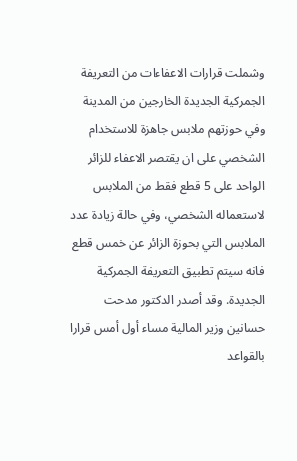وشملت قرارات الاعفاءات من التعريفة الجمركية الجديدة الخارجين من المدينة وفي حوزتهم ملابس جاهزة للاستخدام الشخصي على ان يقتصر الاعفاء للزائر الواحد على 5 قطع فقط من الملابس لاستعماله الشخصي، وفي حالة زيادة عدد الملابس التي بحوزة الزائر عن خمس قطع فانه سيتم تطبيق التعريفة الجمركية الجديدة. وقد أصدر الدكتور مدحت حسانين وزير المالية مساء أول أمس قرارا بالقواعد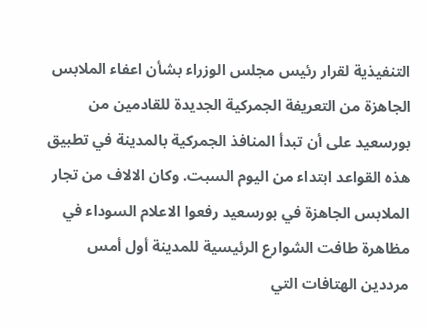التنفيذية لقرار رئيس مجلس الوزراء بشأن اعفاء الملابس الجاهزة من التعريفة الجمركية الجديدة للقادمين من بورسعيد على أن تبدأ المنافذ الجمركية بالمدينة في تطبيق هذه القواعد ابتداء من اليوم السبت. وكان الالاف من تجار الملابس الجاهزة في بورسعيد رفعوا الاعلام السوداء في مظاهرة طافت الشوارع الرئيسية للمدينة أول أمس مرددين الهتافات التي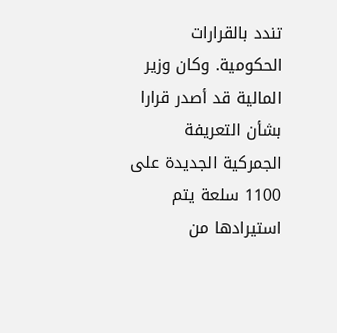تندد بالقرارات الحكومية. وكان وزير المالية قد أصدر قرارا بشأن التعريفة الجمركية الجديدة على 1100 سلعة يتم استيرادها من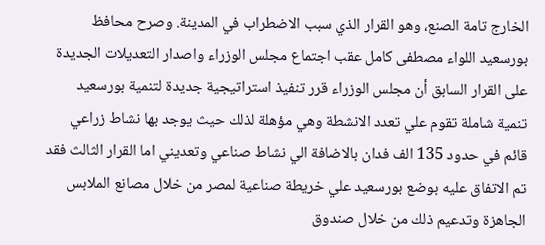الخارج تامة الصنع، وهو القرار الذي سبب الاضطراب في المدينة. وصرح محافظ بورسعيد اللواء مصطفى كامل عقب اجتماع مجلس الوزراء واصدار التعديلات الجديدة على القرار السابق أن مجلس الوزراء قرر تنفيذ استراتيجية جديدة لتنمية بورسعيد تنمية شاملة تقوم علي تعدد الانشطة وهي مؤهلة لذلك حيث يوجد بها نشاط زراعي قائم في حدود 135 الف فدان بالاضافة الي نشاط صناعي وتعديني اما القرار الثالث فقد تم الاتفاق عليه بوضع بورسعيد علي خريطة صناعية لمصر من خلال مصانع الملابس الجاهزة وتدعيم ذلك من خلال صندوق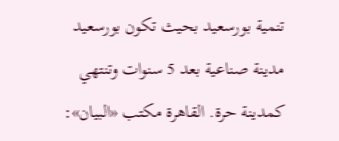تنمية بورسعيد بحيث تكون بورسعيد مدينة صناعية بعد 5 سنوات وتنتهي كمدينة حرة. القاهرة مكتب «البيان»: